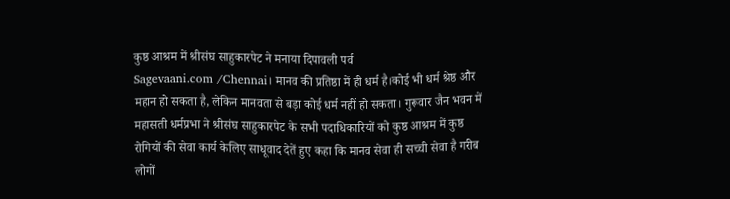कुष्ठ आश्रम में श्रीसंघ साहुकारपेट ने मनाया दिपावली पर्व
Sagevaani.com /Chennai। मानव की प्रतिष्ठा में ही धर्म है।कोई भी धर्म श्रेष्ठ और महान हो सकता है, लेकिन मानवता से बड़ा कोई धर्म नहीं हो सकता। गुरूवार जैन भवन में महासती धर्मप्रभा ने श्रीसंघ साहुकारपेट के सभी पदाधिकारियों को कुष्ठ आश्रम में कुष्ठ रोगियों की सेवा कार्य केलिए साधूवाद देतें हुए कहा कि मानव सेवा ही सच्ची सेवा है गरीब लोगों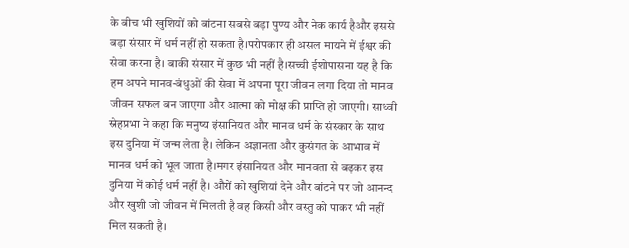के बीच भी खुशियों को बांटना सबसे बड़ा पुण्य और नेक कार्य हैऔर इससे बड़ा संसार में धर्म नहीं हो सकता है।परोपकार ही असल मायने में ईश्वर की सेवा करना है। बाकी संसार में कुछ भी नहीं है।सच्ची ईशोपासना यह है कि हम अपने मानव-बंधुओं की सेवा में अपना पूरा जीवन लगा दिया तो मानव जीवन सफल बन जाएगा और आत्मा को मोक्ष की प्राप्ति हो जाएगी। साध्वी स्नेहप्रभा ने कहा कि मनुष्य इंसानियत और मानव धर्म के संस्कार के साथ इस दुनिया में जन्म लेता है। लेकिन अज्ञानता और कुसंगत के आभाव में मानव धर्म को भूल जाता है।मगर इंसानियत और मानवता से बढ़कर इस दुनिया में कोई धर्म नहीं है। औरों को खुशियां देने और बांटने पर जो आनन्द और खुशी जो जीवन में मिलती है वह किसी और वस्तु को पाकर भी नहीं मिल सकती है।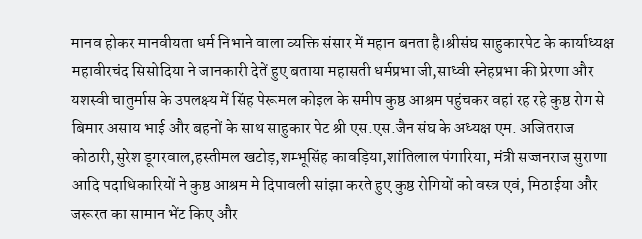मानव होकर मानवीयता धर्म निभाने वाला व्यक्ति संसार में महान बनता है।श्रीसंघ साहुकारपेट के कार्याध्यक्ष महावीरचंद सिसोदिया ने जानकारी देतें हुए बताया महासती धर्मप्रभा जी,साध्वी स्नेहप्रभा की प्रेरणा और यशस्वी चातुर्मास के उपलक्ष्य में सिंह पेरूमल कोइल के समीप कुष्ठ आश्रम पहुंचकर वहां रह रहे कुष्ठ रोग से बिमार असाय भाई और बहनों के साथ साहुकार पेट श्री एस.एस.जैन संघ के अध्यक्ष एम. अजितराज कोठारी,सुरेश डूगरवाल,हस्तीमल खटोड़,शम्भूसिंह कावड़िया,शांतिलाल पंगारिया, मंत्री सज्जनराज सुराणा आदि पदाधिकारियों ने कुष्ठ आश्रम मे दिपावली सांझा करते हुए कुष्ठ रोगियों को वस्त्र एवं, मिठाईया और जरूरत का सामान भेंट किए और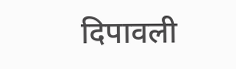दिपावली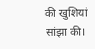की खुशियां सांझा की।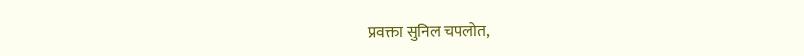प्रवक्ता सुनिल चपलोत,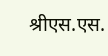श्रीएस.एस.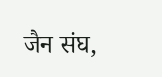जैन संघ,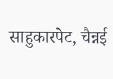साहुकारपेट, चैन्नई